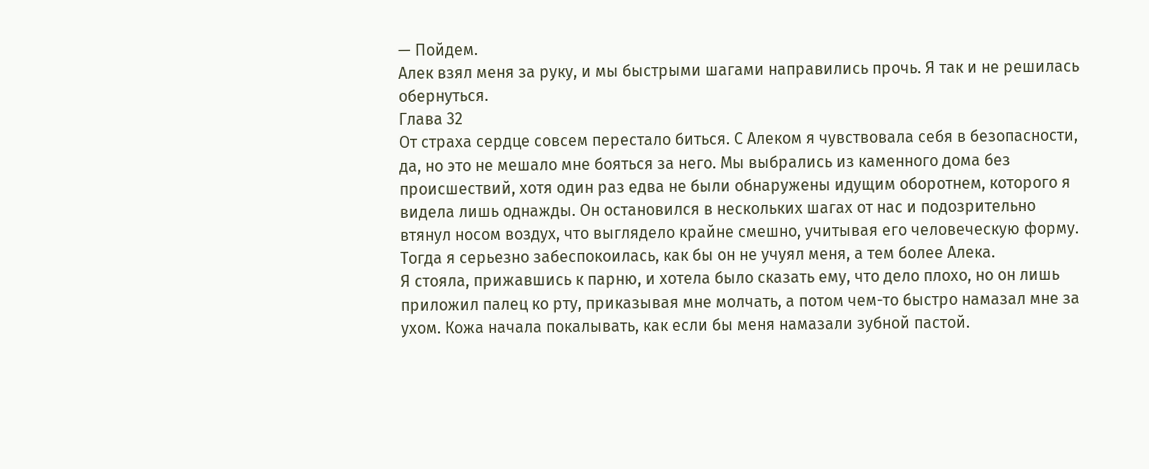— Пойдем.
Алек взял меня за руку, и мы быстрыми шагами направились прочь. Я так и не решилась обернуться.
Глава 32
От страха сердце совсем перестало биться. С Алеком я чувствовала себя в безопасности, да, но это не мешало мне бояться за него. Мы выбрались из каменного дома без происшествий, хотя один раз едва не были обнаружены идущим оборотнем, которого я видела лишь однажды. Он остановился в нескольких шагах от нас и подозрительно втянул носом воздух, что выглядело крайне смешно, учитывая его человеческую форму. Тогда я серьезно забеспокоилась, как бы он не учуял меня, а тем более Алека.
Я стояла, прижавшись к парню, и хотела было сказать ему, что дело плохо, но он лишь приложил палец ко рту, приказывая мне молчать, а потом чем-то быстро намазал мне за ухом. Кожа начала покалывать, как если бы меня намазали зубной пастой.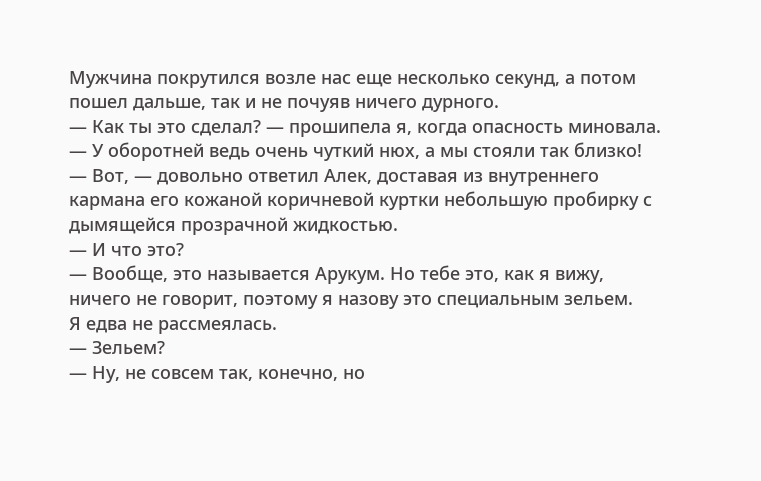Мужчина покрутился возле нас еще несколько секунд, а потом пошел дальше, так и не почуяв ничего дурного.
— Как ты это сделал? — прошипела я, когда опасность миновала. — У оборотней ведь очень чуткий нюх, а мы стояли так близко!
— Вот, — довольно ответил Алек, доставая из внутреннего кармана его кожаной коричневой куртки небольшую пробирку с дымящейся прозрачной жидкостью.
— И что это?
— Вообще, это называется Арукум. Но тебе это, как я вижу, ничего не говорит, поэтому я назову это специальным зельем.
Я едва не рассмеялась.
— Зельем?
— Ну, не совсем так, конечно, но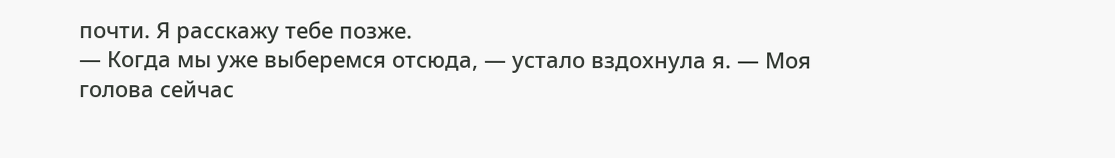почти. Я расскажу тебе позже.
— Когда мы уже выберемся отсюда, — устало вздохнула я. — Моя голова сейчас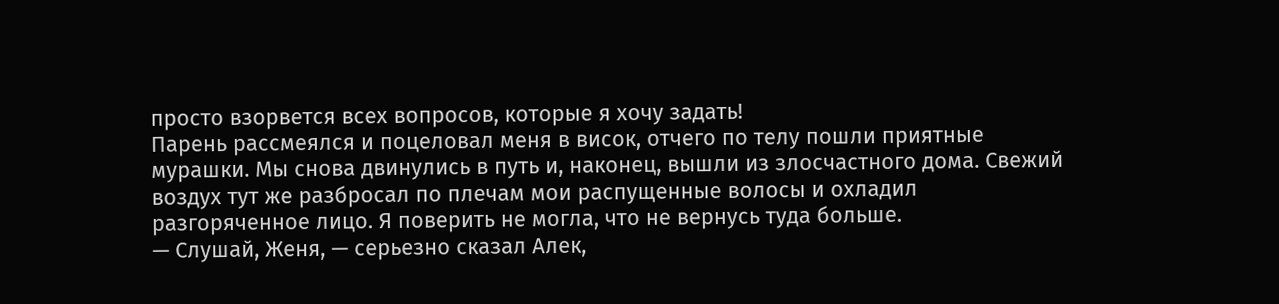просто взорвется всех вопросов, которые я хочу задать!
Парень рассмеялся и поцеловал меня в висок, отчего по телу пошли приятные мурашки. Мы снова двинулись в путь и, наконец, вышли из злосчастного дома. Свежий воздух тут же разбросал по плечам мои распущенные волосы и охладил разгоряченное лицо. Я поверить не могла, что не вернусь туда больше.
— Слушай, Женя, — серьезно сказал Алек,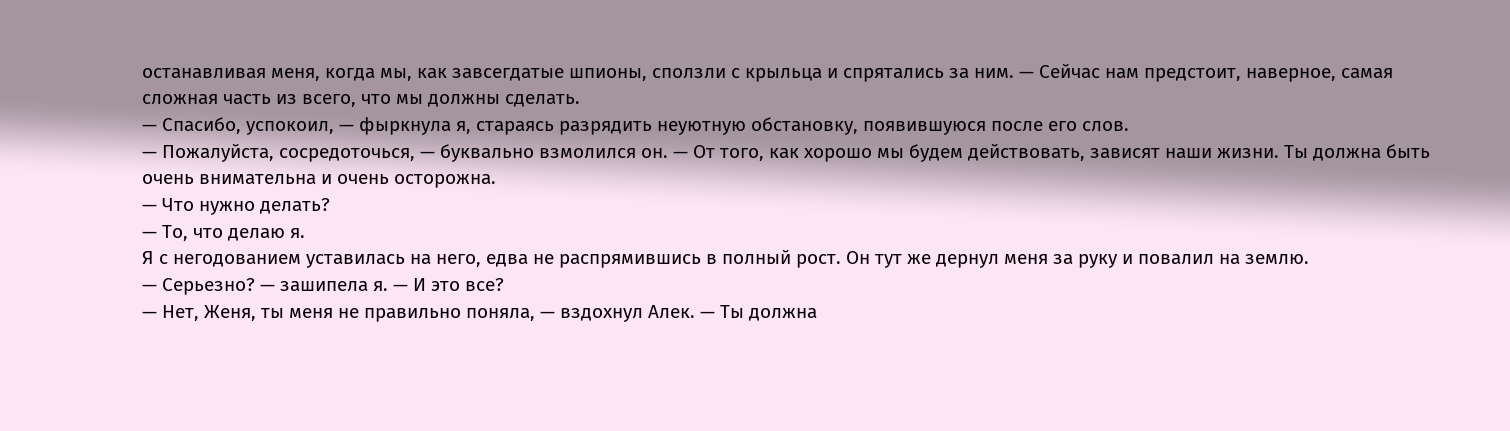останавливая меня, когда мы, как завсегдатые шпионы, сползли с крыльца и спрятались за ним. — Сейчас нам предстоит, наверное, самая сложная часть из всего, что мы должны сделать.
— Спасибо, успокоил, — фыркнула я, стараясь разрядить неуютную обстановку, появившуюся после его слов.
— Пожалуйста, сосредоточься, — буквально взмолился он. — От того, как хорошо мы будем действовать, зависят наши жизни. Ты должна быть очень внимательна и очень осторожна.
— Что нужно делать?
— То, что делаю я.
Я с негодованием уставилась на него, едва не распрямившись в полный рост. Он тут же дернул меня за руку и повалил на землю.
— Серьезно? — зашипела я. — И это все?
— Нет, Женя, ты меня не правильно поняла, — вздохнул Алек. — Ты должна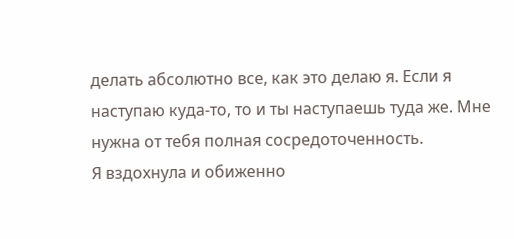делать абсолютно все, как это делаю я. Если я наступаю куда-то, то и ты наступаешь туда же. Мне нужна от тебя полная сосредоточенность.
Я вздохнула и обиженно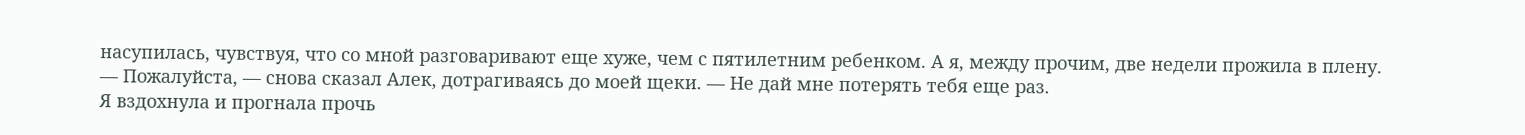насупилась, чувствуя, что со мной разговаривают еще хуже, чем с пятилетним ребенком. А я, между прочим, две недели прожила в плену.
— Пожалуйста, — снова сказал Алек, дотрагиваясь до моей щеки. — Не дай мне потерять тебя еще раз.
Я вздохнула и прогнала прочь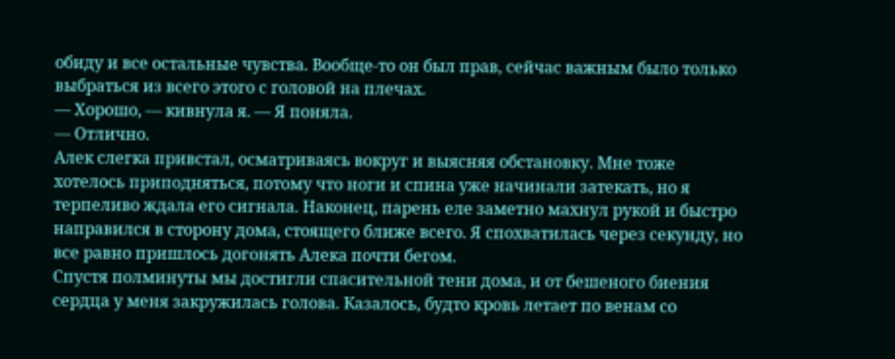обиду и все остальные чувства. Вообще-то он был прав, сейчас важным было только выбраться из всего этого с головой на плечах.
— Хорошо, — кивнула я. — Я поняла.
— Отлично.
Алек слегка привстал, осматриваясь вокруг и выясняя обстановку. Мне тоже хотелось приподняться, потому что ноги и спина уже начинали затекать, но я терпеливо ждала его сигнала. Наконец, парень еле заметно махнул рукой и быстро направился в сторону дома, стоящего ближе всего. Я спохватилась через секунду, но все равно пришлось догонять Алека почти бегом.
Спустя полминуты мы достигли спасительной тени дома, и от бешеного биения сердца у меня закружилась голова. Казалось, будто кровь летает по венам со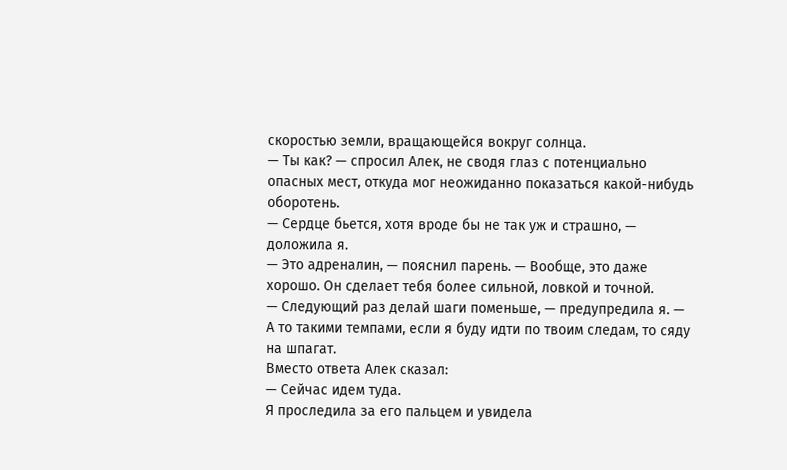скоростью земли, вращающейся вокруг солнца.
— Ты как? — спросил Алек, не сводя глаз с потенциально опасных мест, откуда мог неожиданно показаться какой-нибудь оборотень.
— Сердце бьется, хотя вроде бы не так уж и страшно, — доложила я.
— Это адреналин, — пояснил парень. — Вообще, это даже хорошо. Он сделает тебя более сильной, ловкой и точной.
— Следующий раз делай шаги поменьше, — предупредила я. — А то такими темпами, если я буду идти по твоим следам, то сяду на шпагат.
Вместо ответа Алек сказал:
— Сейчас идем туда.
Я проследила за его пальцем и увидела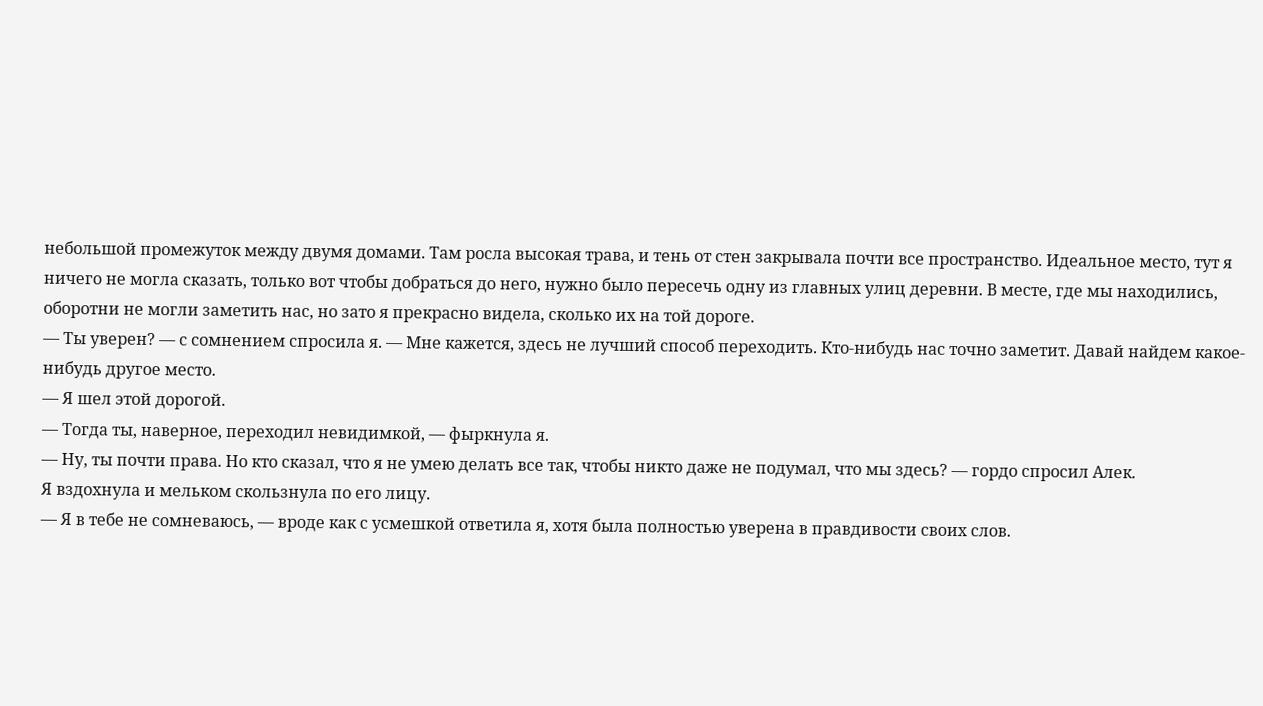небольшой промежуток между двумя домами. Там росла высокая трава, и тень от стен закрывала почти все пространство. Идеальное место, тут я ничего не могла сказать, только вот чтобы добраться до него, нужно было пересечь одну из главных улиц деревни. В месте, где мы находились, оборотни не могли заметить нас, но зато я прекрасно видела, сколько их на той дороге.
— Ты уверен? — с сомнением спросила я. — Мне кажется, здесь не лучший способ переходить. Кто-нибудь нас точно заметит. Давай найдем какое-нибудь другое место.
— Я шел этой дорогой.
— Тогда ты, наверное, переходил невидимкой, — фыркнула я.
— Ну, ты почти права. Но кто сказал, что я не умею делать все так, чтобы никто даже не подумал, что мы здесь? — гордо спросил Алек.
Я вздохнула и мельком скользнула по его лицу.
— Я в тебе не сомневаюсь, — вроде как с усмешкой ответила я, хотя была полностью уверена в правдивости своих слов.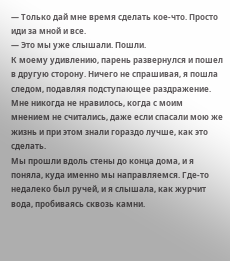— Только дай мне время сделать кое-что. Просто иди за мной и все.
— Это мы уже слышали. Пошли.
К моему удивлению, парень развернулся и пошел в другую сторону. Ничего не спрашивая, я пошла следом, подавляя подступающее раздражение. Мне никогда не нравилось, когда с моим мнением не считались, даже если спасали мою же жизнь и при этом знали гораздо лучше, как это сделать.
Мы прошли вдоль стены до конца дома, и я поняла, куда именно мы направляемся. Где-то недалеко был ручей, и я слышала, как журчит вода, пробиваясь сквозь камни.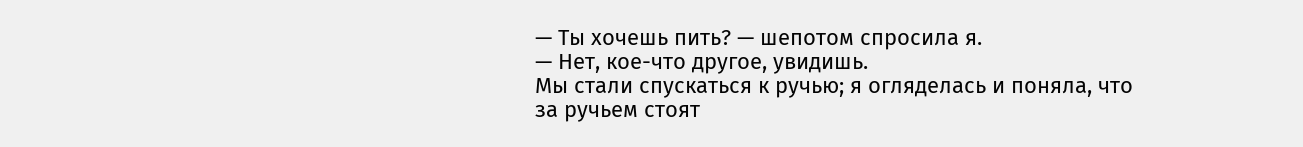— Ты хочешь пить? — шепотом спросила я.
— Нет, кое-что другое, увидишь.
Мы стали спускаться к ручью; я огляделась и поняла, что за ручьем стоят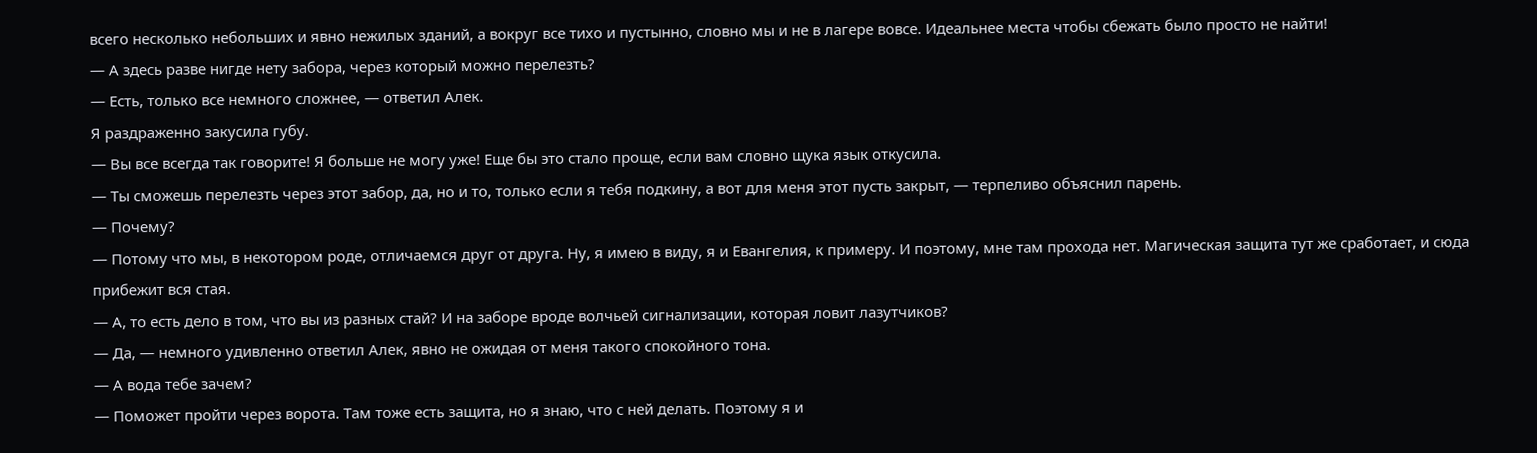всего несколько небольших и явно нежилых зданий, а вокруг все тихо и пустынно, словно мы и не в лагере вовсе. Идеальнее места чтобы сбежать было просто не найти!
— А здесь разве нигде нету забора, через который можно перелезть?
— Есть, только все немного сложнее, — ответил Алек.
Я раздраженно закусила губу.
— Вы все всегда так говорите! Я больше не могу уже! Еще бы это стало проще, если вам словно щука язык откусила.
— Ты сможешь перелезть через этот забор, да, но и то, только если я тебя подкину, а вот для меня этот пусть закрыт, — терпеливо объяснил парень.
— Почему?
— Потому что мы, в некотором роде, отличаемся друг от друга. Ну, я имею в виду, я и Евангелия, к примеру. И поэтому, мне там прохода нет. Магическая защита тут же сработает, и сюда прибежит вся стая.
— А, то есть дело в том, что вы из разных стай? И на заборе вроде волчьей сигнализации, которая ловит лазутчиков?
— Да, — немного удивленно ответил Алек, явно не ожидая от меня такого спокойного тона.
— А вода тебе зачем?
— Поможет пройти через ворота. Там тоже есть защита, но я знаю, что с ней делать. Поэтому я и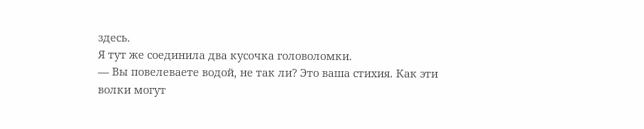здесь.
Я тут же соединила два кусочка головоломки.
— Вы повелеваете водой, не так ли? Это ваша стихия. Как эти волки могут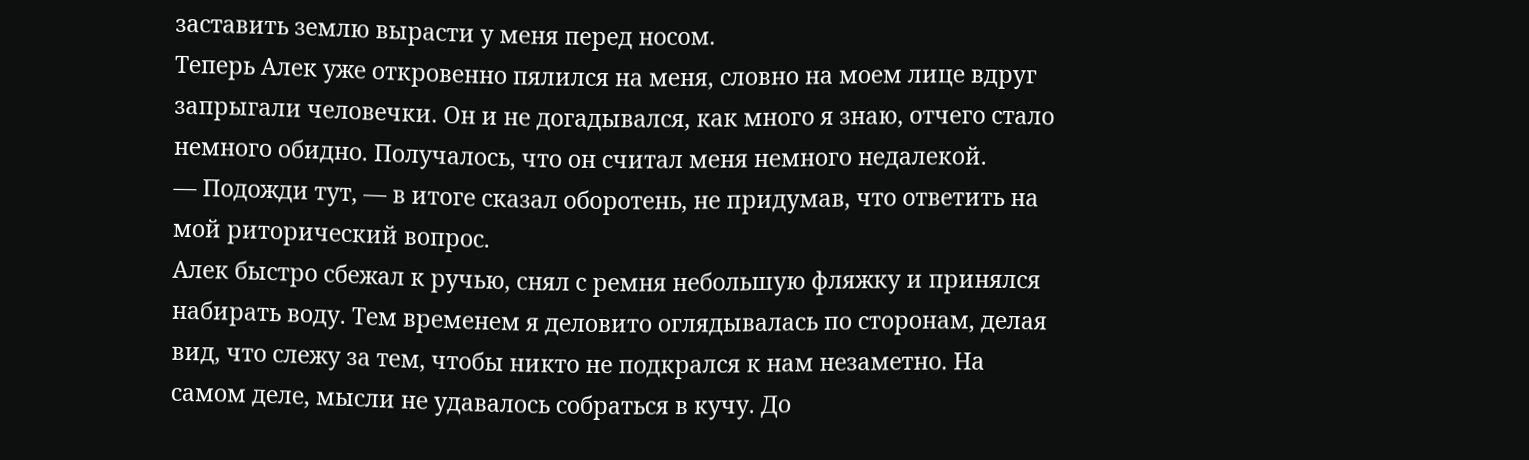заставить землю вырасти у меня перед носом.
Теперь Алек уже откровенно пялился на меня, словно на моем лице вдруг запрыгали человечки. Он и не догадывался, как много я знаю, отчего стало немного обидно. Получалось, что он считал меня немного недалекой.
— Подожди тут, — в итоге сказал оборотень, не придумав, что ответить на мой риторический вопрос.
Алек быстро сбежал к ручью, снял с ремня небольшую фляжку и принялся набирать воду. Тем временем я деловито оглядывалась по сторонам, делая вид, что слежу за тем, чтобы никто не подкрался к нам незаметно. На самом деле, мысли не удавалось собраться в кучу. До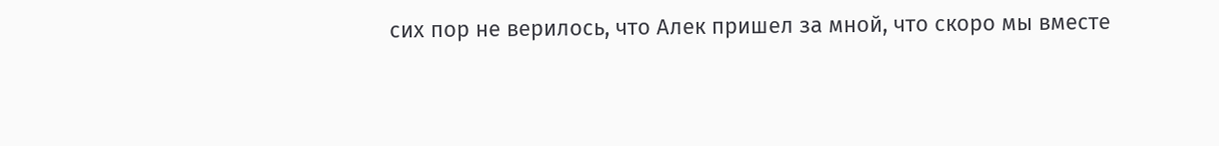сих пор не верилось, что Алек пришел за мной, что скоро мы вместе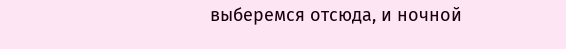выберемся отсюда, и ночной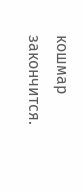кошмар закончится.